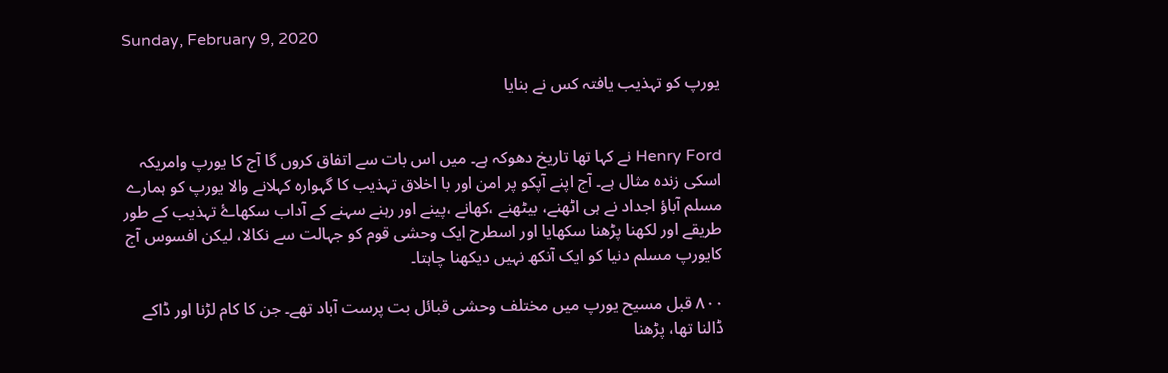Sunday, February 9, 2020

یورپ کو تہذیب یافتہ کس نے بنایا


Henry Ford نے کہا تھا تاریخ دھوکہ ہے۔ میں اس بات سے اتفاق کروں گا آج کا یورپ وامریکہ اسکی زندہ مثال ہے۔ آج اپنے آپکو پر امن اور با اخلاق تہذیب کا گہوارہ کہلانے والا یورپ کو ہمارے مسلم آباؤ اجداد نے ہی اٹھنے، بیٹھنے ،کھانے ،پینے اور رہنے سہنے کے آداب سکھاۓ تہذیب کے طور طریقے اور لکھنا پڑھنا سکھایا اور اسطرح ایک وحشی قوم کو جہالت سے نکالا، لیکن افسوس آج کایورپ مسلم دنیا کو ایک آنکھ نہیں دیکھنا چاہتا۔

٨٠٠ قبل مسیح یورپ میں مختلف وحشی قبائل بت پرست آباد تھے۔ جن کا کام لڑنا اور ڈاکے ڈالنا تھا، پڑھنا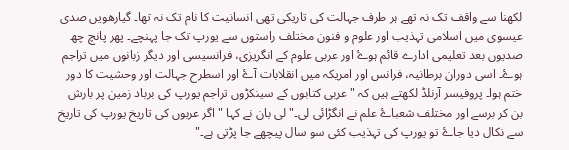لکھنا سے واقف تک نہ تھے ہر طرف جہالت کی تاریکی تھی انسانیت کا نام تک نہ تھا۔ گیارھویں صدی عیسوی میں اسلامی تہذیب اور علوم و فنون مختلف راستوں سے یورپ تک جا پہنچے۔ پھر پانچ چھ صدیوں بعد تعلیمی ادارے قائم ہوۓ اور عربی علوم کے انگریزی، فرانسیسی اور دیگر زبانوں میں تراجم ہوۓ۔ اسی دوران برطانیہ، فرانس اور امریکہ میں انقلابات آۓ اور اسطرح جہالت اور وحشیت کا دور ختم ہوا۔ پروفیسر آرنلڈ لکھتے ہیں کہ "عربی کتابوں کے سینکڑوں تراجم یورپ کی برباد زمین پر بارش بن کر برسے اور مختلف شعباۓ علم نے انگڑائی لی۔" لی بان نے کہا "اگر عربوں کی تاریخ یورپ کی تاریخ سے نکال دیا جاۓ تو یورپ کی تہذیب کئی سو سال پیچھے جا پڑتی ہے۔"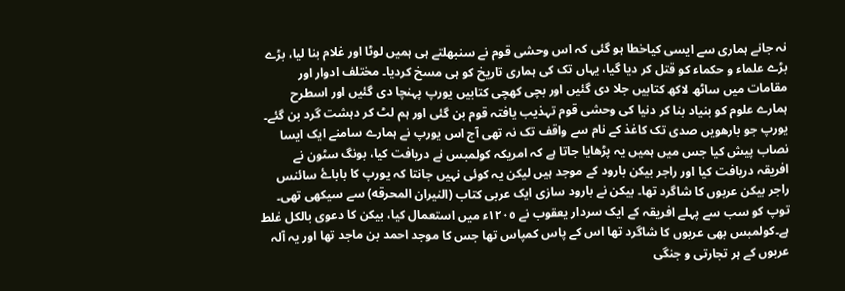نہ جانے ہماری سے ایسی کیاخطا ہو گئی کہ اس وحشی قوم نے سنبھلتے ہی ہمیں لوٹا اور غلام بنا لیا، بڑے بڑے علماء و حکماء کو قتل کر دیا گیا، یہاں تک کی ہماری تاریخ کو ہی مسخ کردیا۔ مختلف ادوار اور مقامات میں ساٹھ لاکھ کتابیں جلا دی گئیں اور بچی کھچی کتابیں یورپ پہنچا دی گئیں اور اسطرح ہمارے علوم کو بنیاد بنا کر دنیا کی وحشی قوم تہذیب یافتہ قوم بن گئی اور ہم لٹ کر دہشت گرد بن گئے۔ یورپ جو بارھویں صدی تک کاغذ کے نام سے واقف تک نہ تھی آج اس یورپ نے ہمارے سامنے ایک ایسا نصاب پیش کیا جس میں ہمیں یہ پڑھایا جاتا ہے کہ امریکہ کولمبس نے دریافت کیا، بونگ سٹون نے افریقہ دریافت کیا اور راجر بیکن بارود کے موجد ہیں لیکن یہ کوئی نہیں جانتا کہ یورپ کا باباۓ سائنس راجر بیکن عربوں کا شاگرد تھا۔ بیکن نے بارود سازی ایک عربی کتاب (النیران المحرقه) سے سیکھی تھی۔ توپ کو سب سے پہلے افریقہ کے ایک سردار یعقوب نے ١٢٠٥ء میں استعمال کیا، بیکن کا دعوی بالکل غلط ہے۔کولمبس بھی عربوں کا شاگرد تھا اس کے پاس کمپاس تھا جس کا موجد احمد بن ماجد تھا اور یہ آلہ عربوں کے ہر تجارتی و جنگی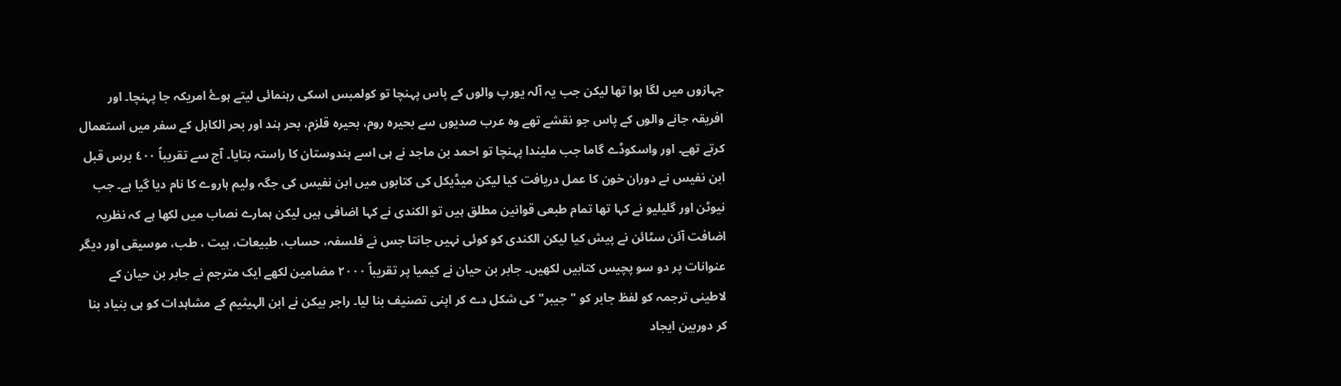جہازوں میں لگا ہوا تھا لیکن جب یہ آلہ یورپ والوں کے پاس پہنچا تو کولمبس اسکی رہنمائی لیتے ہوۓ امریکہ جا پہنچا۔ اور افریقہ جانے والوں کے پاس جو نقشے تھے وہ عرب صدیوں سے بحیرہ روم، بحیرہ قلزم، بحر ہند اور بحر الکاہل کے سفر میں استعمال کرتے تھے۔ اور واسکوڈے گاما جب ملیندا پہنچا تو احمد بن ماجد نے ہی اسے ہندوستان کا راستہ بتایا۔ آج سے تقریباً ٤٠٠ برس قبل ابن نفیس نے دوران خون کا عمل دریافت کیا لیکن میڈیکل کی کتابوں میں ابن نفیس کی جگہ ولیم ہاروے کا نام دیا گیا ہے۔ جب نیوٹن اور گلیلیو نے کہا تھا تمام طبعی قوانین مطلق ہیں تو الکندی نے کہا اضافی ہیں لیکن ہمارے نصاب میں لکھا ہے کہ نظریہ اضافت آئن سٹائن نے پیش کیا لیکن الکندی کو کوئی نہیں جانتا جس نے فلسفہ، حساب، طبیعات، ہیت ، طب، موسیقی اور دیگر عنوانات پر دو سو پچیس کتابیں لکھیں۔ جابر بن حیان نے کیمیا پر تقریباً ٢٠٠٠ مضامین لکھے ایک مترجم نے جابر بن حیان کے لاطینی ترجمہ کو لفظ جابر کو "جیبر" کی شکل دے کر اپنی تصنیف بنا لیا۔ راجر بیکن نے ابن الہیثیم کے مشاہدات کو ہی بنیاد بنا کر دوربین ایجاد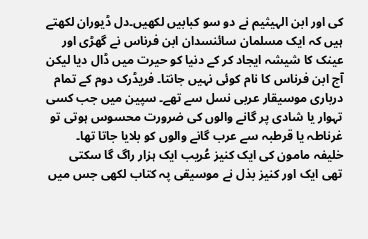کی اور ابن الہیثیم نے دو سو کبابیں لکھیں۔دل ڈیوران لکھتے ہیں کہ ایک مسلمان سائنسدان ابن فرناس نے گھڑی اور عینک کا شیشہ ایجاد کر کے دنیا کو حیرت میں ڈال دیا لیکن آج ابن فرناس کا نام کوئی نہیں جانتا۔ فریڈرک دوم کے تمام درباری موسیقار عربی نسل سے تھے۔ سپین میں جب کسی تہوار یا شادی پر گانے والوں کی ضرورت محسوس ہوتی تو غرناطہ یا قرطبہ سے عرب گانے والوں کو بلایا جاتا تھا۔ خلیفہ مامون کی ایک کنیز عُریب ایک ہزار راگ گا سکتی تھی ایک اور کنیز بذل نے موسیقی پہ کتاب لکھی جس میں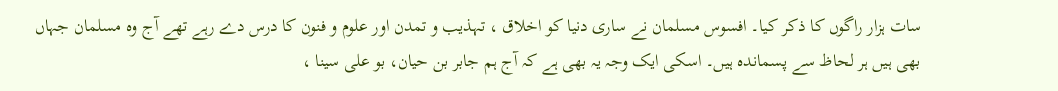سات ہزار راگوں کا ذکر کیا۔ افسوس مسلمان نے ساری دنیا کو اخلاق ، تہذیب و تمدن اور علوم و فنون کا درس دے رہے تھے آج وہ مسلمان جہاں بھی ہیں ہر لحاظ سے پسماندہ ہیں۔ اسکی ایک وجہ یہ بھی ہے کہ آج ہم جابر بن حیان، بو علی سینا ،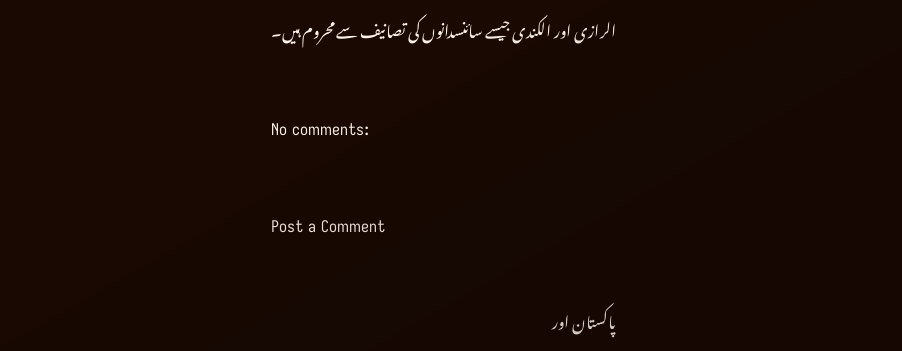الرازی اور الکندی جیسے سائنسدانوں کی تصانیف سے محروم ہیں۔

No comments:

Post a Comment

پاکستان اور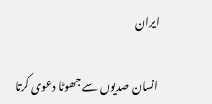ایران

 انسان صدیوں سے جھوٹا دعوی کرتا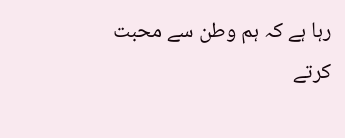رہا ہے کہ ہم وطن سے محبت کرتے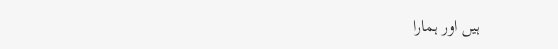ہیں اور ہمارا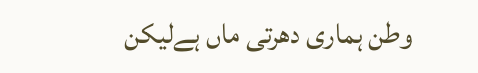وطن ہماری دھرتی ماں ہےلیکن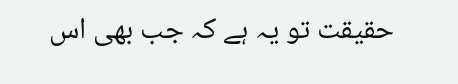حقیقت تو یہ ہے کہ جب بھی اس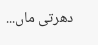دھرتی ماں...